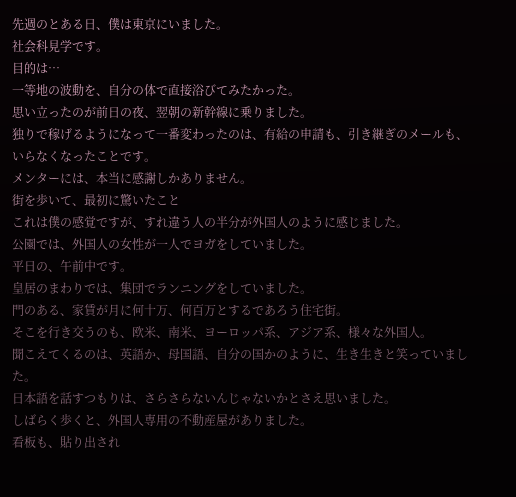先週のとある日、僕は東京にいました。
社会科見学です。
目的は…
一等地の波動を、自分の体で直接浴びてみたかった。
思い立ったのが前日の夜、翌朝の新幹線に乗りました。
独りで稼げるようになって一番変わったのは、有給の申請も、引き継ぎのメールも、いらなくなったことです。
メンターには、本当に感謝しかありません。
街を歩いて、最初に驚いたこと
これは僕の感覚ですが、すれ違う人の半分が外国人のように感じました。
公園では、外国人の女性が一人でヨガをしていました。
平日の、午前中です。
皇居のまわりでは、集団でランニングをしていました。
門のある、家賃が月に何十万、何百万とするであろう住宅街。
そこを行き交うのも、欧米、南米、ヨーロッパ系、アジア系、様々な外国人。
聞こえてくるのは、英語か、母国語、自分の国かのように、生き生きと笑っていました。
日本語を話すつもりは、さらさらないんじゃないかとさえ思いました。
しばらく歩くと、外国人専用の不動産屋がありました。
看板も、貼り出され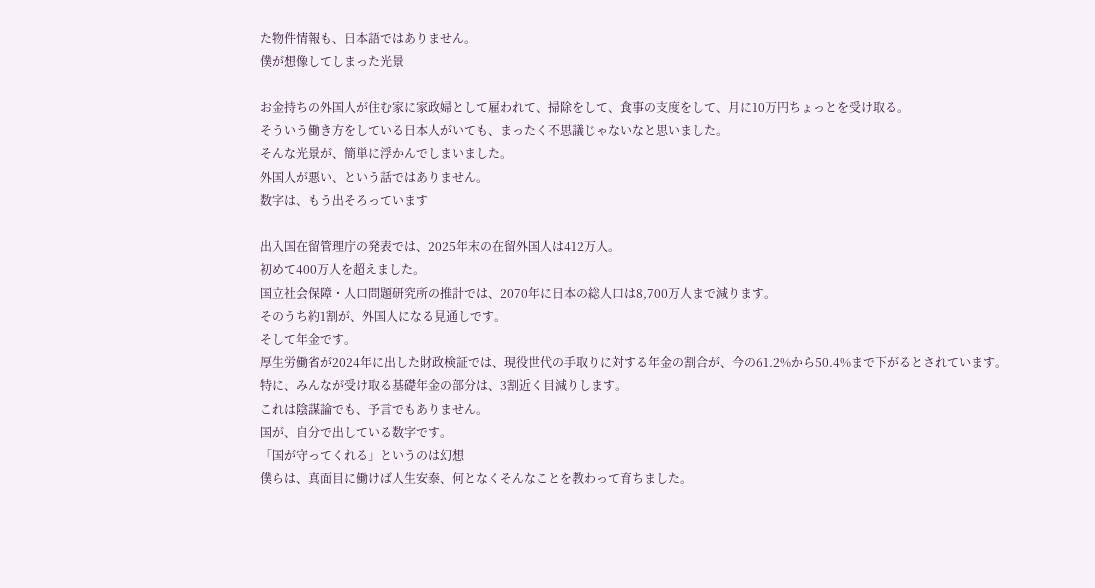た物件情報も、日本語ではありません。
僕が想像してしまった光景

お金持ちの外国人が住む家に家政婦として雇われて、掃除をして、食事の支度をして、月に10万円ちょっとを受け取る。
そういう働き方をしている日本人がいても、まったく不思議じゃないなと思いました。
そんな光景が、簡単に浮かんでしまいました。
外国人が悪い、という話ではありません。
数字は、もう出そろっています

出入国在留管理庁の発表では、2025年末の在留外国人は412万人。
初めて400万人を超えました。
国立社会保障・人口問題研究所の推計では、2070年に日本の総人口は8,700万人まで減ります。
そのうち約1割が、外国人になる見通しです。
そして年金です。
厚生労働省が2024年に出した財政検証では、現役世代の手取りに対する年金の割合が、今の61.2%から50.4%まで下がるとされています。
特に、みんなが受け取る基礎年金の部分は、3割近く目減りします。
これは陰謀論でも、予言でもありません。
国が、自分で出している数字です。
「国が守ってくれる」というのは幻想
僕らは、真面目に働けば人生安泰、何となくそんなことを教わって育ちました。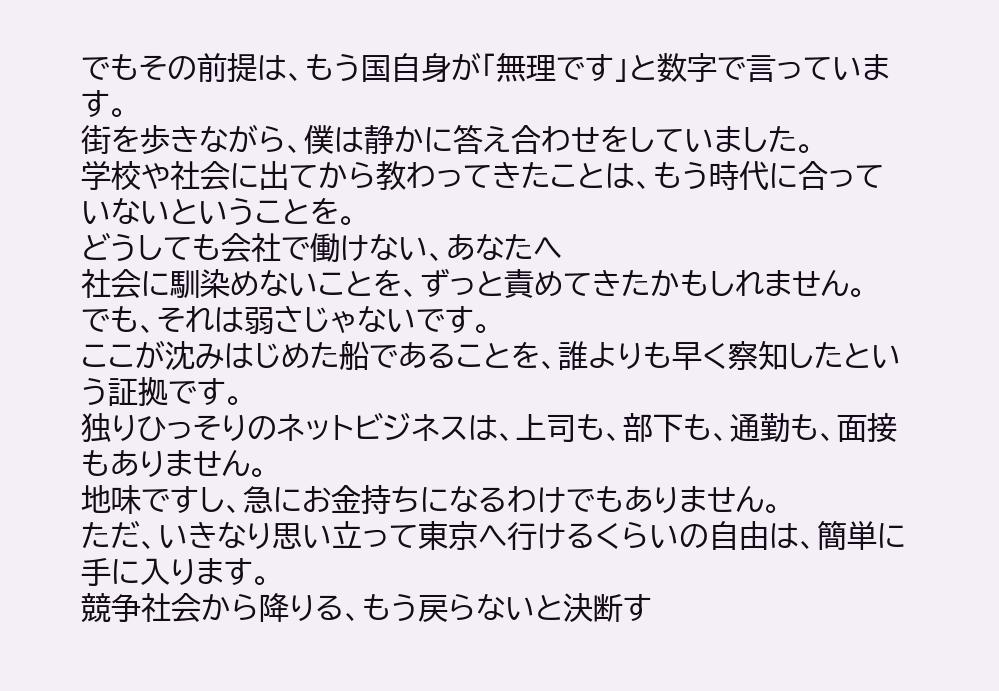でもその前提は、もう国自身が「無理です」と数字で言っています。
街を歩きながら、僕は静かに答え合わせをしていました。
学校や社会に出てから教わってきたことは、もう時代に合っていないということを。
どうしても会社で働けない、あなたへ
社会に馴染めないことを、ずっと責めてきたかもしれません。
でも、それは弱さじゃないです。
ここが沈みはじめた船であることを、誰よりも早く察知したという証拠です。
独りひっそりのネットビジネスは、上司も、部下も、通勤も、面接もありません。
地味ですし、急にお金持ちになるわけでもありません。
ただ、いきなり思い立って東京へ行けるくらいの自由は、簡単に手に入ります。
競争社会から降りる、もう戻らないと決断す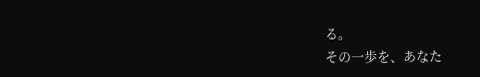る。
その一歩を、あなた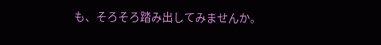も、そろそろ踏み出してみませんか。